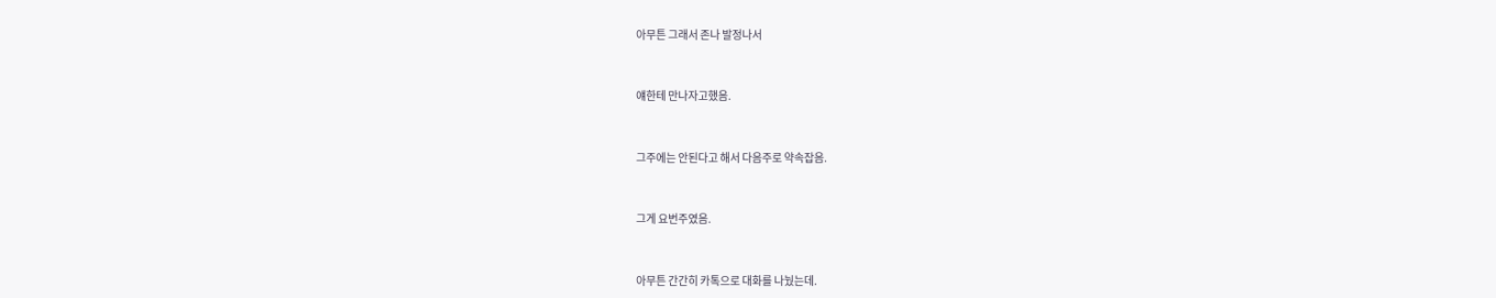아무튼 그래서 존나 발정나서


얘한테 만나자고했음.


그주에는 안된다고 해서 다음주로 약속잡음.


그게 요번주였음.


아무튼 간간히 카톡으로 대화를 나눴는데.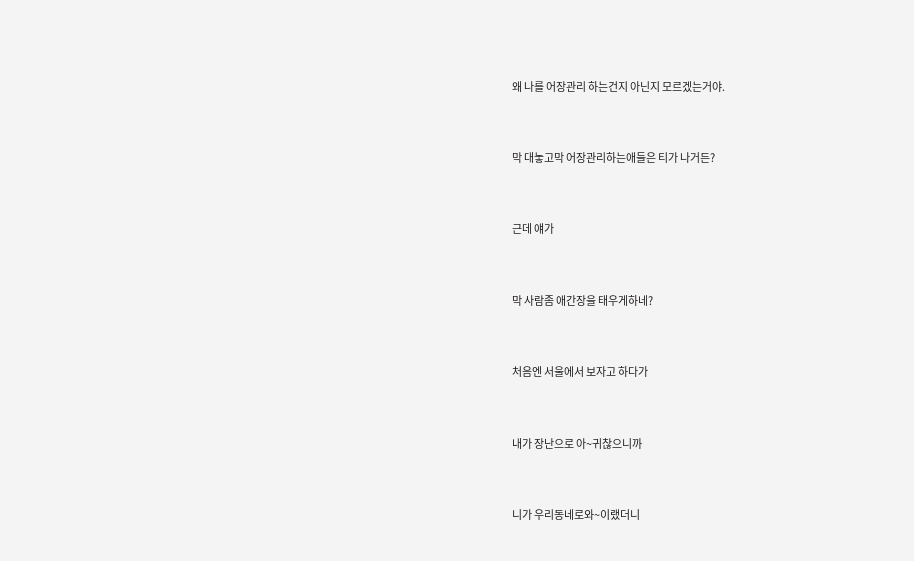왜 나를 어장관리 하는건지 아닌지 모르겠는거야.


막 대놓고막 어장관리하는애들은 티가 나거든?


근데 얘가


막 사람좀 애간장을 태우게하네?


처음엔 서울에서 보자고 하다가


내가 장난으로 아~귀찮으니까


니가 우리동네로와~이랬더니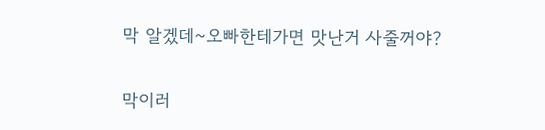막 알겠데~오빠한테가면 맛난거 사줄꺼야?


막이러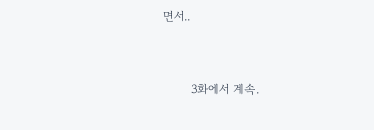면서..


       3화에서 계속.